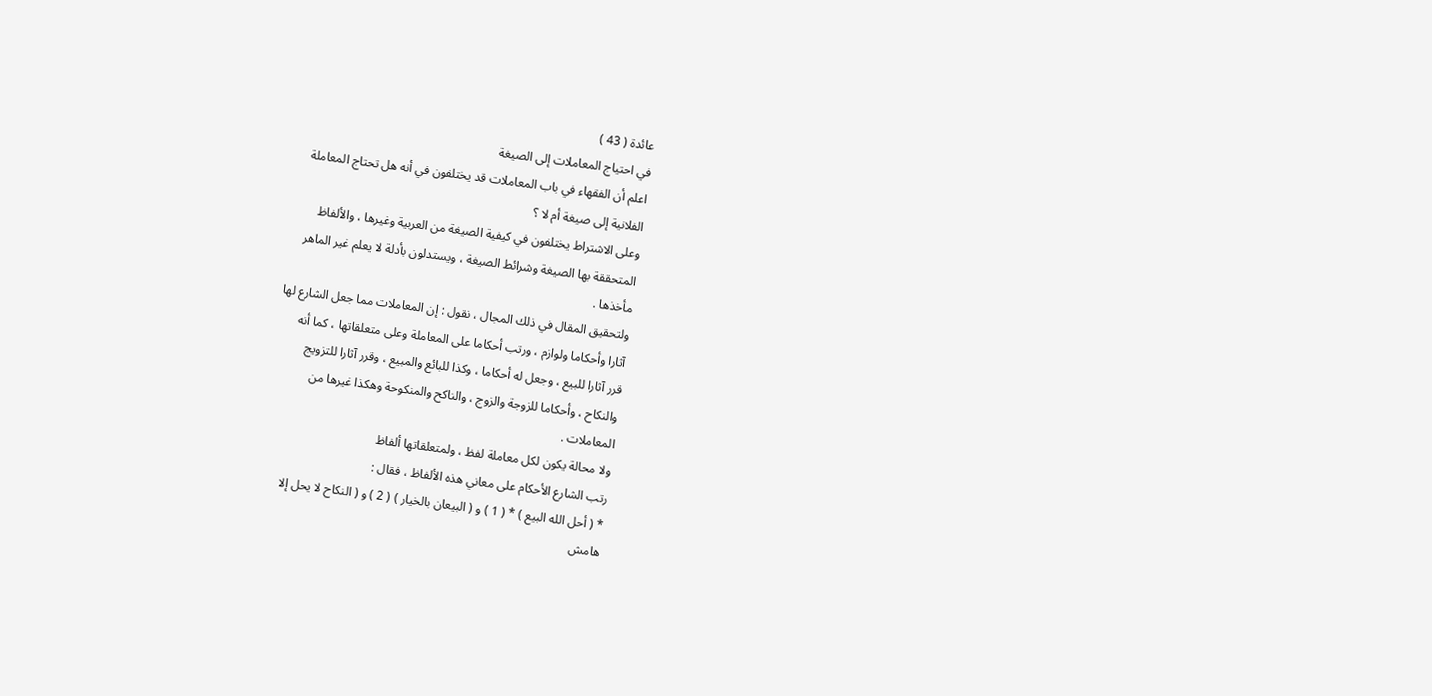عائدة ( 43 )
في احتياج المعاملات إلى الصيغة
اعلم أن الفقهاء في باب المعاملات قد يختلفون في أنه هل تحتاج المعاملة
الفلانية إلى صيغة أم لا ؟
وعلى الاشتراط يختلفون في كيفية الصيغة من العربية وغيرها ، والألفاظ
المتحققة بها الصيغة وشرائط الصيغة ، ويستدلون بأدلة لا يعلم غير الماهر
مأخذها .
ولتحقيق المقال في ذلك المجال ، نقول : إن المعاملات مما جعل الشارع لها
آثارا وأحكاما ولوازم ، ورتب أحكاما على المعاملة وعلى متعلقاتها ، كما أنه
قرر آثارا للبيع ، وجعل له أحكاما ، وكذا للبائع والمبيع ، وقرر آثارا للتزويج
والنكاح ، وأحكاما للزوجة والزوج ، والناكح والمنكوحة وهكذا غيرها من
المعاملات .
ولا محالة يكون لكل معاملة لفظ ، ولمتعلقاتها ألفاظ
رتب الشارع الأحكام على معاني هذه الألفاظ ، فقال :
* ( أحل الله البيع ) * ( 1 ) و ( البيعان بالخيار ) ( 2 ) و ( النكاح لا يحل إلا
هامش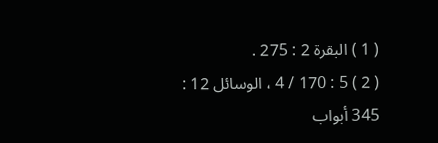( 1 ) البقرة 2 : 275 .
( 2 ) 5 : 170 / 4 ، الوسائل 12 : 345 أبواب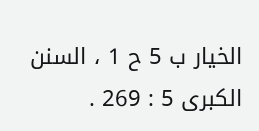الخيار ب 5 ح 1 ، السنن الكبرى 5 : 269 .